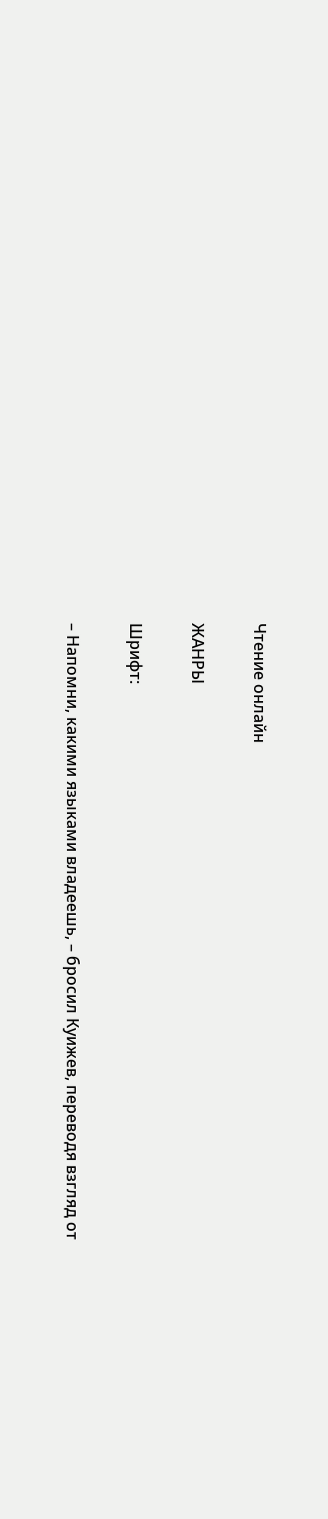Чтение онлайн

ЖАНРЫ

Шрифт:

– Напомни, какими языками владеешь, – бросил Куижев, переводя взгляд от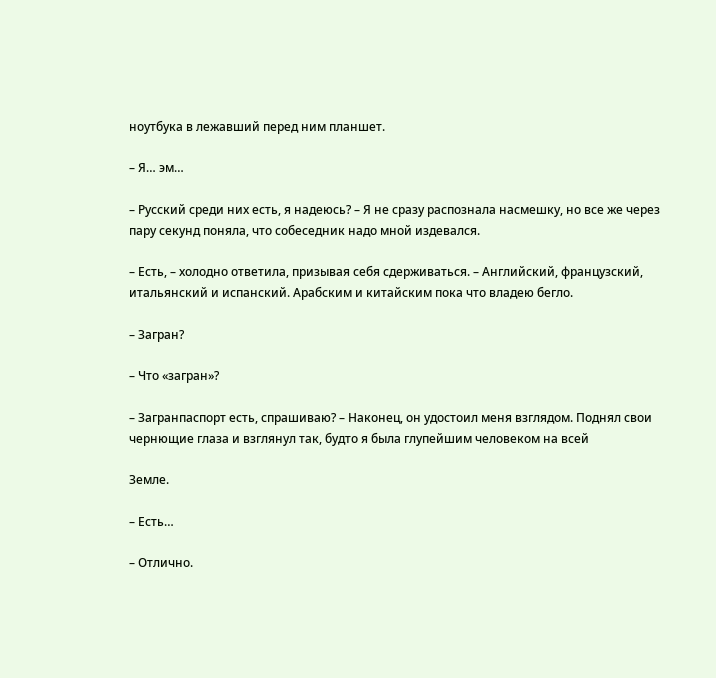ноутбука в лежавший перед ним планшет.

– Я… эм…

– Русский среди них есть, я надеюсь? – Я не сразу распознала насмешку, но все же через пару секунд поняла, что собеседник надо мной издевался.

– Есть, – холодно ответила, призывая себя сдерживаться. – Английский, французский, итальянский и испанский. Арабским и китайским пока что владею бегло.

– Загран?

– Что «загран»?

– Загранпаспорт есть, спрашиваю? – Наконец, он удостоил меня взглядом. Поднял свои чернющие глаза и взглянул так, будто я была глупейшим человеком на всей

Земле.

– Есть…

– Отлично.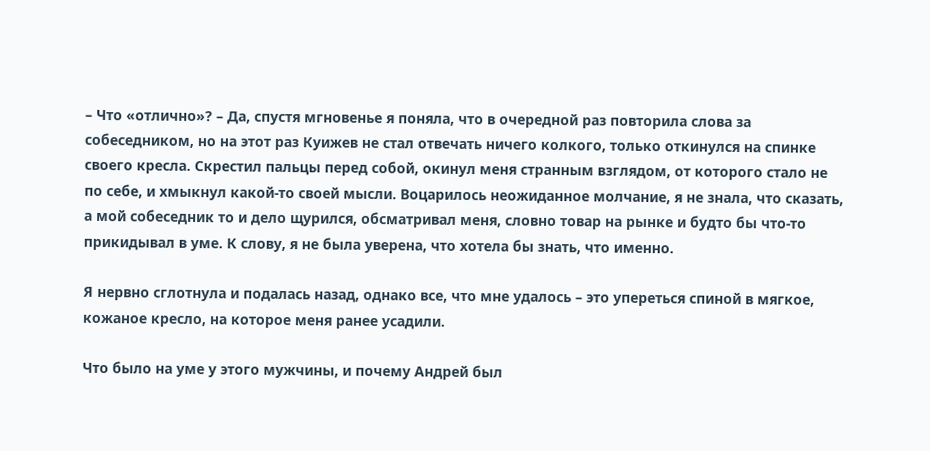– Что «отлично»? – Да, спустя мгновенье я поняла, что в очередной раз повторила слова за собеседником, но на этот раз Куижев не стал отвечать ничего колкого, только откинулся на спинке своего кресла. Скрестил пальцы перед собой, окинул меня странным взглядом, от которого стало не по себе, и хмыкнул какой-то своей мысли. Воцарилось неожиданное молчание, я не знала, что сказать, а мой собеседник то и дело щурился, обсматривал меня, словно товар на рынке и будто бы что-то прикидывал в уме. К слову, я не была уверена, что хотела бы знать, что именно.

Я нервно сглотнула и подалась назад, однако все, что мне удалось – это упереться спиной в мягкое, кожаное кресло, на которое меня ранее усадили.

Что было на уме у этого мужчины, и почему Андрей был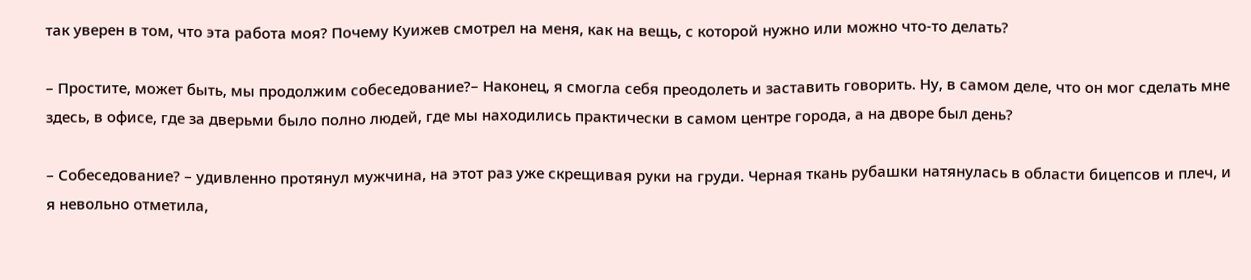так уверен в том, что эта работа моя? Почему Куижев смотрел на меня, как на вещь, с которой нужно или можно что-то делать?

– Простите, может быть, мы продолжим собеседование?– Наконец, я смогла себя преодолеть и заставить говорить. Ну, в самом деле, что он мог сделать мне здесь, в офисе, где за дверьми было полно людей, где мы находились практически в самом центре города, а на дворе был день?

– Собеседование? – удивленно протянул мужчина, на этот раз уже скрещивая руки на груди. Черная ткань рубашки натянулась в области бицепсов и плеч, и я невольно отметила,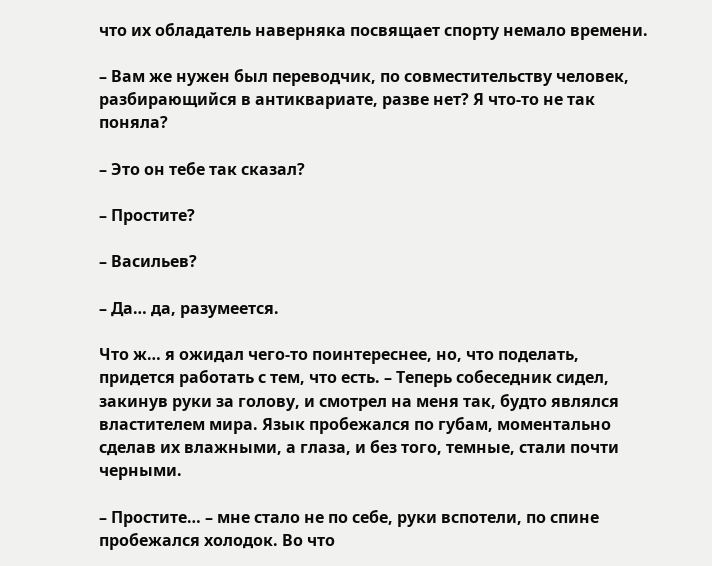что их обладатель наверняка посвящает спорту немало времени.

– Вам же нужен был переводчик, по совместительству человек, разбирающийся в антиквариате, разве нет? Я что-то не так поняла?

– Это он тебе так сказал?

– Простите?

– Васильев?

– Да… да, разумеется.

Что ж… я ожидал чего-то поинтереснее, но, что поделать, придется работать с тем, что есть. – Теперь собеседник сидел, закинув руки за голову, и смотрел на меня так, будто являлся властителем мира. Язык пробежался по губам, моментально сделав их влажными, а глаза, и без того, темные, стали почти черными.

– Простите… – мне стало не по себе, руки вспотели, по спине пробежался холодок. Во что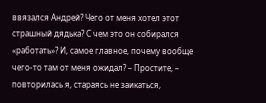ввязался Андрей? Чего от меня хотел этот страшный дядька? С чем это он собирался «работать»? И, самое главное, почему вообще чего-то там от меня ожидал? – Простите, – повторилась я, стараясь не заикаться,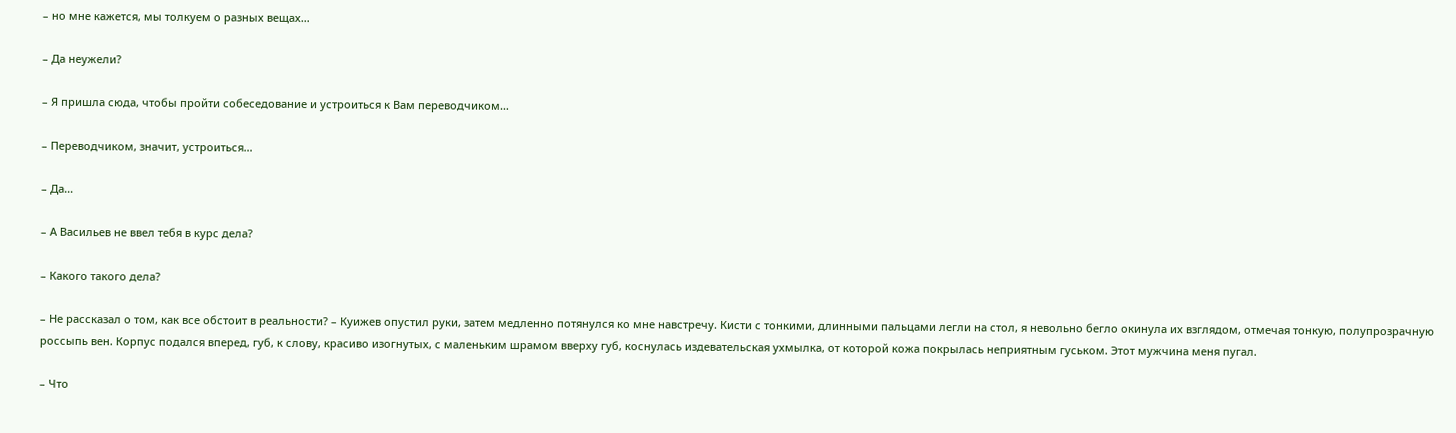– но мне кажется, мы толкуем о разных вещах…

– Да неужели?

– Я пришла сюда, чтобы пройти собеседование и устроиться к Вам переводчиком…

– Переводчиком, значит, устроиться…

– Да…

– А Васильев не ввел тебя в курс дела?

– Какого такого дела?

– Не рассказал о том, как все обстоит в реальности? – Куижев опустил руки, затем медленно потянулся ко мне навстречу. Кисти с тонкими, длинными пальцами легли на стол, я невольно бегло окинула их взглядом, отмечая тонкую, полупрозрачную россыпь вен. Корпус подался вперед, губ, к слову, красиво изогнутых, с маленьким шрамом вверху губ, коснулась издевательская ухмылка, от которой кожа покрылась неприятным гуськом. Этот мужчина меня пугал.

– Что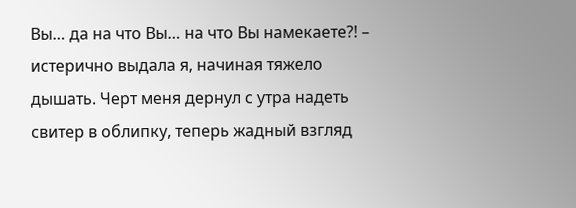Вы… да на что Вы… на что Вы намекаете?! – истерично выдала я, начиная тяжело дышать. Черт меня дернул с утра надеть свитер в облипку, теперь жадный взгляд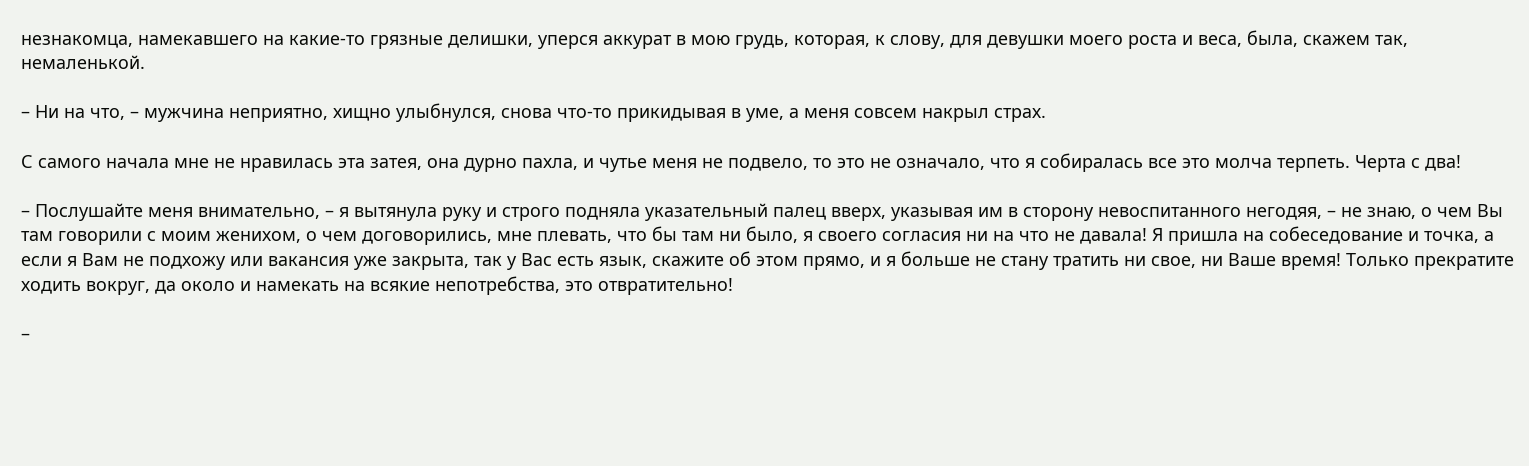незнакомца, намекавшего на какие-то грязные делишки, уперся аккурат в мою грудь, которая, к слову, для девушки моего роста и веса, была, скажем так, немаленькой.

– Ни на что, – мужчина неприятно, хищно улыбнулся, снова что-то прикидывая в уме, а меня совсем накрыл страх.

С самого начала мне не нравилась эта затея, она дурно пахла, и чутье меня не подвело, то это не означало, что я собиралась все это молча терпеть. Черта с два!

– Послушайте меня внимательно, – я вытянула руку и строго подняла указательный палец вверх, указывая им в сторону невоспитанного негодяя, – не знаю, о чем Вы там говорили с моим женихом, о чем договорились, мне плевать, что бы там ни было, я своего согласия ни на что не давала! Я пришла на собеседование и точка, а если я Вам не подхожу или вакансия уже закрыта, так у Вас есть язык, скажите об этом прямо, и я больше не стану тратить ни свое, ни Ваше время! Только прекратите ходить вокруг, да около и намекать на всякие непотребства, это отвратительно!

–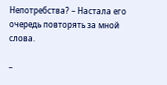Непотребства? – Настала его очередь повторять за мной слова.

–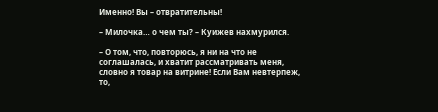Именно! Вы – отвратительны!

– Милочка… о чем ты? – Куижев нахмурился.

– О том, что, повторюсь, я ни на что не соглашалась, и хватит рассматривать меня, словно я товар на витрине! Если Вам невтерпеж, то,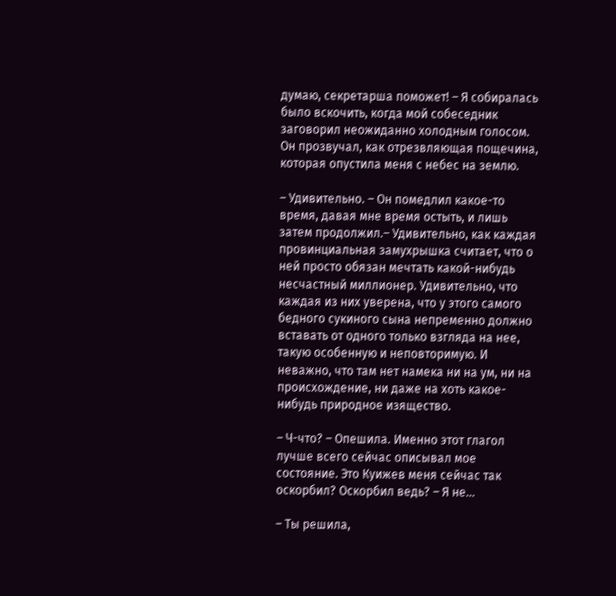думаю, секретарша поможет! – Я собиралась было вскочить, когда мой собеседник заговорил неожиданно холодным голосом. Он прозвучал, как отрезвляющая пощечина, которая опустила меня с небес на землю.

– Удивительно. – Он помедлил какое-то время, давая мне время остыть, и лишь затем продолжил.– Удивительно, как каждая провинциальная замухрышка считает, что о ней просто обязан мечтать какой-нибудь несчастный миллионер. Удивительно, что каждая из них уверена, что у этого самого бедного сукиного сына непременно должно вставать от одного только взгляда на нее, такую особенную и неповторимую. И неважно, что там нет намека ни на ум, ни на происхождение, ни даже на хоть какое-нибудь природное изящество.

– Ч-что? – Опешила. Именно этот глагол лучше всего сейчас описывал мое состояние. Это Куижев меня сейчас так оскорбил? Оскорбил ведь? – Я не…

– Ты решила,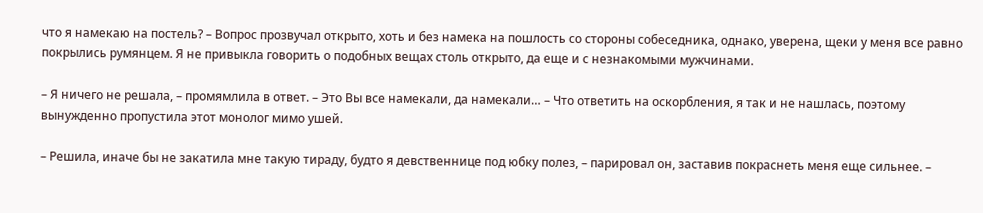что я намекаю на постель? – Вопрос прозвучал открыто, хоть и без намека на пошлость со стороны собеседника, однако, уверена, щеки у меня все равно покрылись румянцем. Я не привыкла говорить о подобных вещах столь открыто, да еще и с незнакомыми мужчинами.

– Я ничего не решала, – промямлила в ответ. – Это Вы все намекали, да намекали… – Что ответить на оскорбления, я так и не нашлась, поэтому вынужденно пропустила этот монолог мимо ушей.

– Решила, иначе бы не закатила мне такую тираду, будто я девственнице под юбку полез, – парировал он, заставив покраснеть меня еще сильнее. –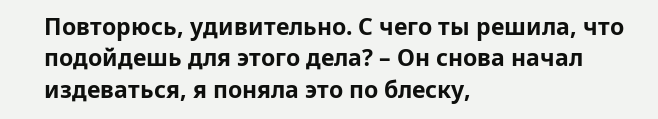Повторюсь, удивительно. С чего ты решила, что подойдешь для этого дела? – Он снова начал издеваться, я поняла это по блеску,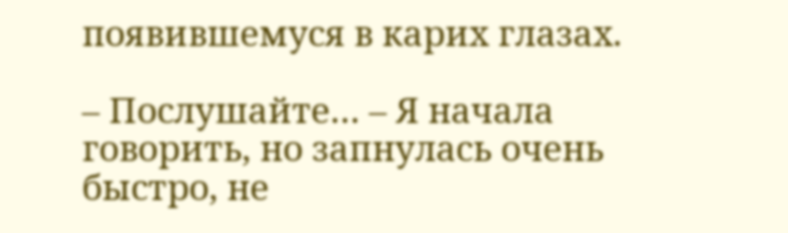появившемуся в карих глазах.

– Послушайте… – Я начала говорить, но запнулась очень быстро, не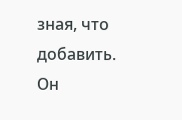зная, что добавить. Он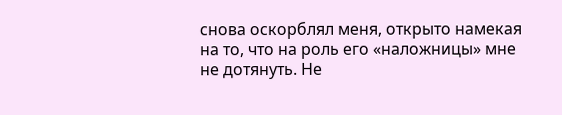снова оскорблял меня, открыто намекая на то, что на роль его «наложницы» мне не дотянуть. Не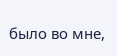было во мне,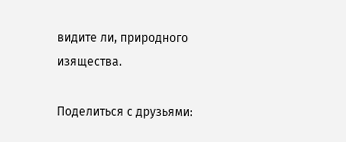видите ли, природного изящества.

Поделиться с друзьями: